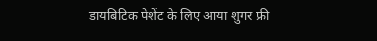डायबिटिक पेशेंट के लिए आया शुगर फ्री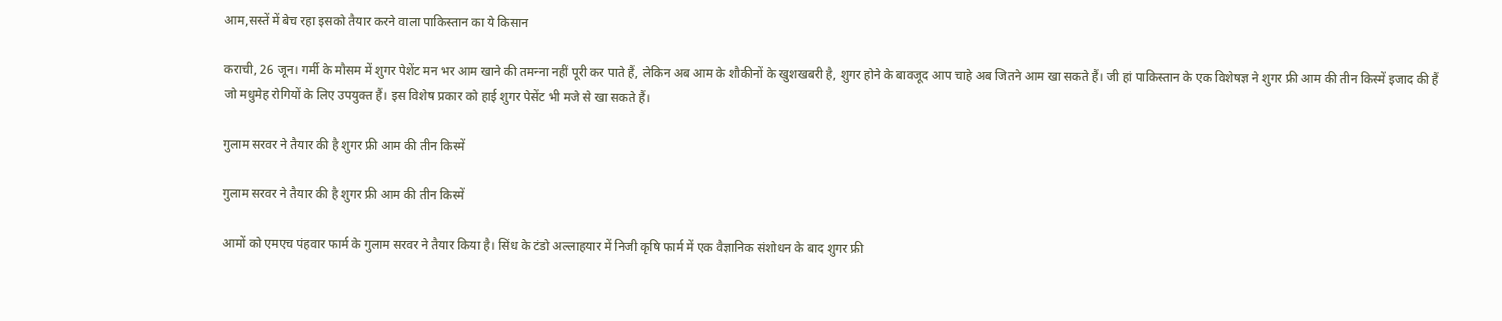आम,सस्‍तें में बेच रहा इसको तैयार करने वाला पाकिस्‍तान का ये किसान

कराची, 26 जून। गर्मी के मौसम में शुगर पेशेंट मन भर आम खाने की तमन्‍ना नहीं पूरी कर पाते हैं, लेकिन अब आम के शौकीनों के खुशखबरी है, शुगर होने के बावजूद आप चाहे अब जितने आम खा सकते हैं। जी हां पाकिस्तान के एक विशेषज्ञ ने शुगर फ्री आम की तीन किस्में इजाद की हैं जो मधुमेह रोगियों के लिए उपयुक्‍त हैं। इस विशेष प्रकार को हाई शुगर पेसेंट भी मजे से खा सकते हैं।

गुलाम सरवर ने तैयार की है शुगर फ्री आम की तीन किस्‍में

गुलाम सरवर ने तैयार की है शुगर फ्री आम की तीन किस्‍में

आमों को एमएच पंहवार फार्म के गुलाम सरवर ने तैयार किया है। सिंध के टंडो अल्लाहयार में निजी कृषि फार्म में एक वैज्ञानिक संशोधन के बाद शुगर फ्री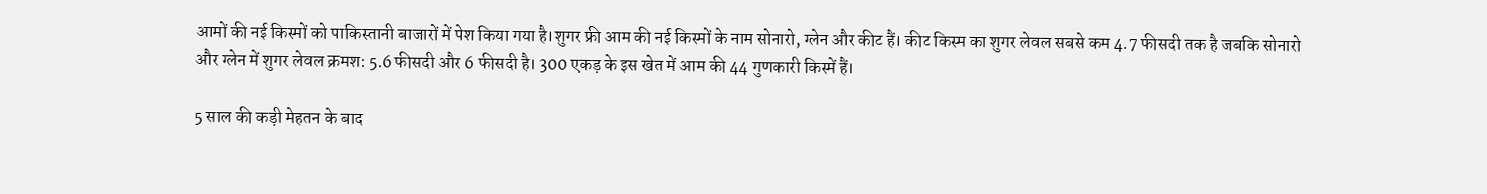आमों की नई किस्मों को पाकिस्तानी बाजारों में पेश किया गया है।शुगर फ्री आम की नई किस्मों के नाम सोनारो, ग्लेन और कीट हैं। कीट किस्म का शुगर लेवल सबसे कम 4.7 फीसदी तक है जबकि सोनारो और ग्लेन में शुगर लेवल क्रमश: 5.6 फीसदी और 6 फीसदी है। 300 एकड़ के इस खेत में आम की 44 गुणकारी किस्में हैं।

5 साल की कड़ी मेहतन के बाद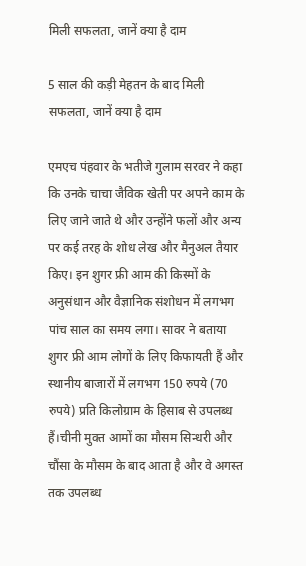मिली सफलता, जानें क्‍या है दाम

5 साल की कड़ी मेहतन के बाद मिली सफलता, जानें क्‍या है दाम

एमएच पंहवार के भतीजे गुलाम सरवर ने कहा कि उनके चाचा जैविक खेती पर अपने काम के लिए जाने जाते थे और उन्होंने फलों और अन्य पर कई तरह के शोध लेख और मैनुअल तैयार किए। इन शुगर फ्री आम की किस्मों के अनुसंधान और वैज्ञानिक संशोधन में लगभग पांच साल का समय लगा। सावर ने बताया शुगर फ्री आम लोगों के लिए किफायती हैं और स्थानीय बाजारों में लगभग 150 रुपये (70 रुपये) प्रति किलोग्राम के हिसाब से उपलब्ध हैं।चीनी मुक्त आमों का मौसम सिन्धरी और चौंसा के मौसम के बाद आता है और वे अगस्त तक उपलब्ध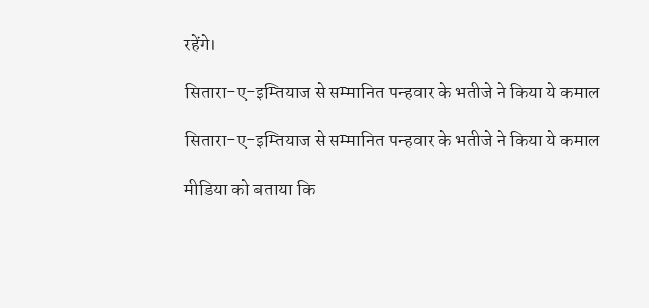रहेंगे।

सितारा-ए-इम्तियाज से सम्मानित पन्‍हवार के भतीजे ने किया ये कमाल

सितारा-ए-इम्तियाज से सम्मानित पन्‍हवार के भतीजे ने किया ये कमाल

मीडिया को बताया कि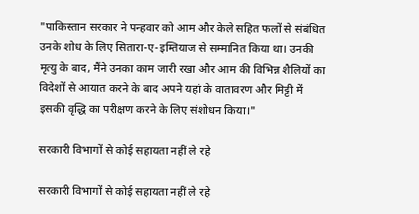"पाकिस्तान सरकार ने पन्हवार को आम और केले सहित फलों से संबंधित उनके शोध के लिए सितारा-ए-इम्तियाज से सम्मानित किया था। उनकी मृत्यु के बाद, मैंने उनका काम जारी रखा और आम की विभिन्न शैलियों का विदेशों से आयात करने के बाद अपने यहां के वातावरण और मिट्टी में इसकी वृद्धि का परीक्षण करने के लिए संशोधन किया।"

सरकारी विभागों से कोई सहायता नहीं ले रहे

सरकारी विभागों से कोई सहायता नहीं ले रहे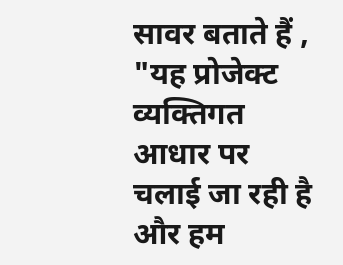सावर बताते हैं , "यह प्रोजेक्‍ट व्यक्तिगत आधार पर चलाई जा रही है और हम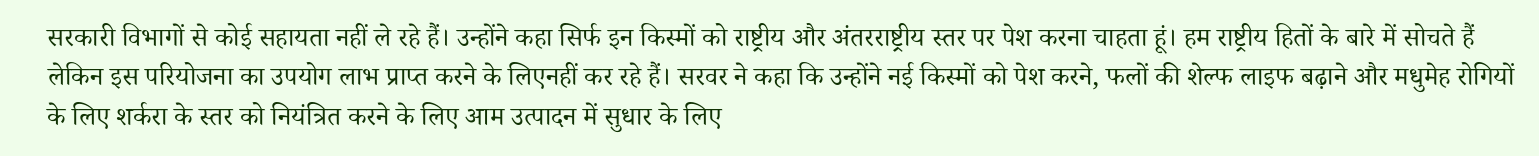सरकारी विभागों से कोई सहायता नहीं ले रहे हैं। उन्‍होंने कहा सिर्फ इन किस्मों को राष्ट्रीय और अंतरराष्ट्रीय स्तर पर पेश करना चाहता हूं। हम राष्ट्रीय हितों के बारे में सोचते हैं लेकिन इस परियोजना का उपयोग लाभ प्राप्त करने के लिएनहीं कर रहे हैं। सरवर ने कहा कि उन्होंने नई किस्मों को पेश करने, फलों की शेल्फ लाइफ बढ़ाने और मधुमेह रोगियों के लिए शर्करा के स्तर को नियंत्रित करने के लिए आम उत्पादन में सुधार के लिए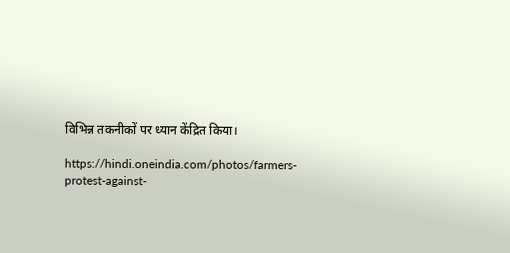विभिन्न तकनीकों पर ध्यान केंद्रित किया।

https://hindi.oneindia.com/photos/farmers-protest-against-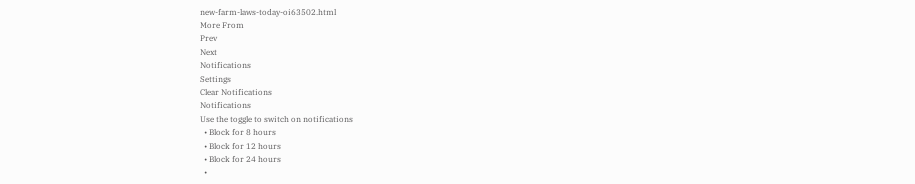new-farm-laws-today-oi63502.html
More From
Prev
Next
Notifications
Settings
Clear Notifications
Notifications
Use the toggle to switch on notifications
  • Block for 8 hours
  • Block for 12 hours
  • Block for 24 hours
  •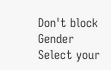Don't block
Gender
Select your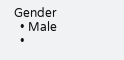Gender
  • Male
  •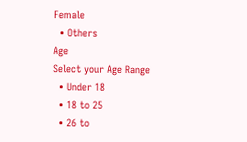Female
  • Others
Age
Select your Age Range
  • Under 18
  • 18 to 25
  • 26 to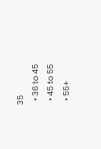35
  • 36 to 45
  • 45 to 55
  • 55+